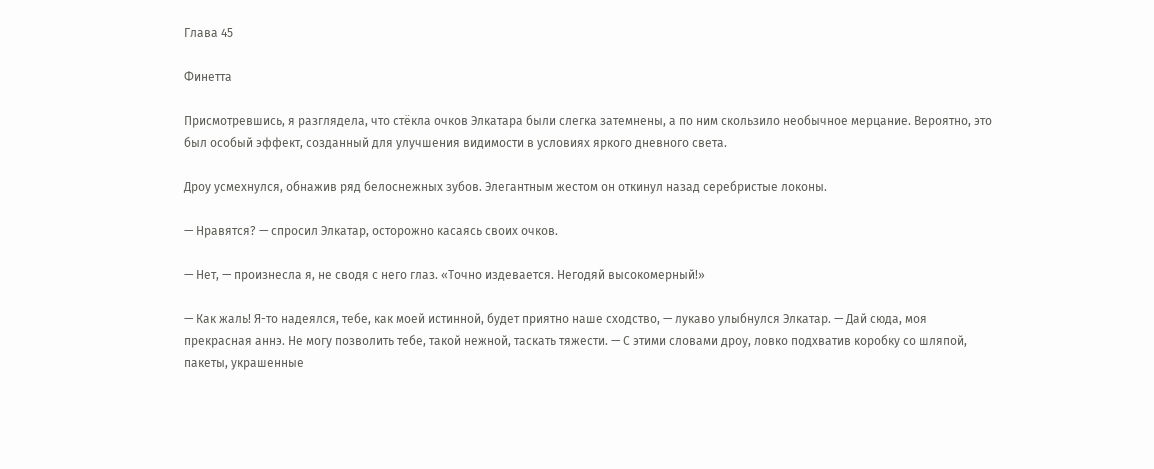Глава 45

Финетта

Присмотревшись, я разглядела, что стёкла очков Элкатара были слегка затемнены, а по ним скользило необычное мерцание. Вероятно, это был особый эффект, созданный для улучшения видимости в условиях яркого дневного света.

Дроу усмехнулся, обнажив ряд белоснежных зубов. Элегантным жестом он откинул назад серебристые локоны.

— Нравятся? — спросил Элкатар, осторожно касаясь своих очков.

— Нет, — произнесла я, не сводя с него глаз. «Точно издевается. Негодяй высокомерный!»

— Как жаль! Я-то надеялся, тебе, как моей истинной, будет приятно наше сходство, — лукаво улыбнулся Элкатар. — Дай сюда, моя прекрасная аннэ. Не могу позволить тебе, такой нежной, таскать тяжести. — С этими словами дроу, ловко подхватив коробку со шляпой, пакеты, украшенные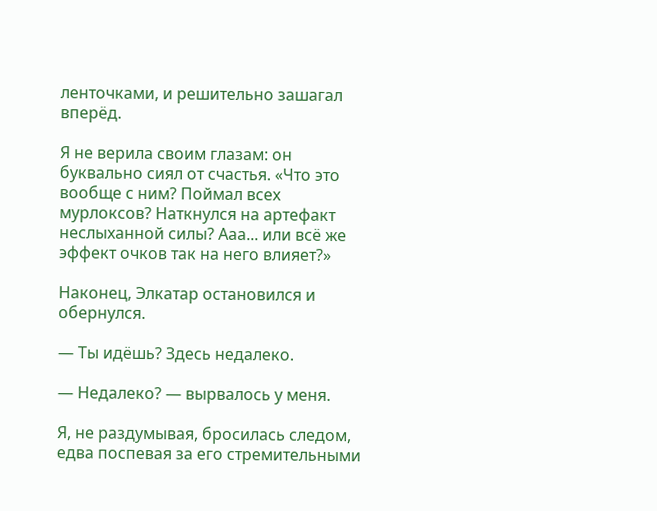ленточками, и решительно зашагал вперёд.

Я не верила своим глазам: он буквально сиял от счастья. «Что это вообще с ним? Поймал всех мурлоксов? Наткнулся на артефакт неслыханной силы? Ааа... или всё же эффект очков так на него влияет?»

Наконец, Элкатар остановился и обернулся.

— Ты идёшь? Здесь недалеко.

— Недалеко? — вырвалось у меня.

Я, не раздумывая, бросилась следом, едва поспевая за его стремительными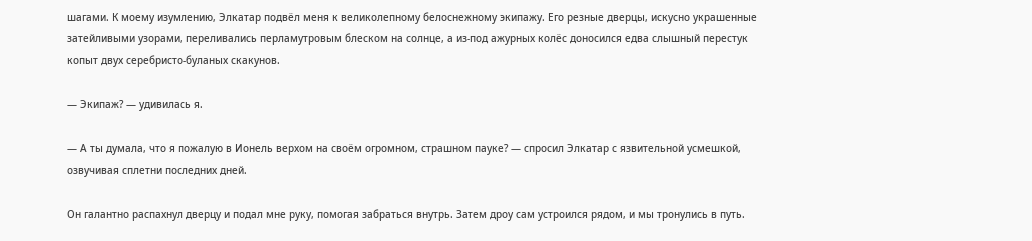шагами. К моему изумлению, Элкатар подвёл меня к великолепному белоснежному экипажу. Его резные дверцы, искусно украшенные затейливыми узорами, переливались перламутровым блеском на солнце, а из-под ажурных колёс доносился едва слышный перестук копыт двух серебристо-буланых скакунов.

— Экипаж? — удивилась я.

— А ты думала, что я пожалую в Ионель верхом на своём огромном, страшном пауке? — спросил Элкатар с язвительной усмешкой, озвучивая сплетни последних дней.

Он галантно распахнул дверцу и подал мне руку, помогая забраться внутрь. Затем дроу сам устроился рядом, и мы тронулись в путь.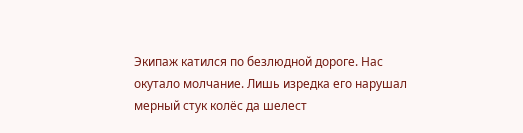Экипаж катился по безлюдной дороге. Нас окутало молчание. Лишь изредка его нарушал мерный стук колёс да шелест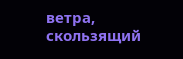ветра, скользящий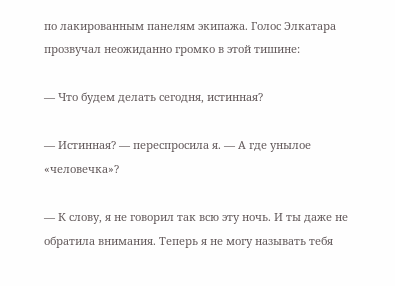по лакированным панелям экипажа. Голос Элкатара прозвучал неожиданно громко в этой тишине:

— Что будем делать сегодня, истинная?

— Истинная? — переспросила я. — А где унылое «человечка»?

— К слову, я не говорил так всю эту ночь. И ты даже не обратила внимания. Теперь я не могу называть тебя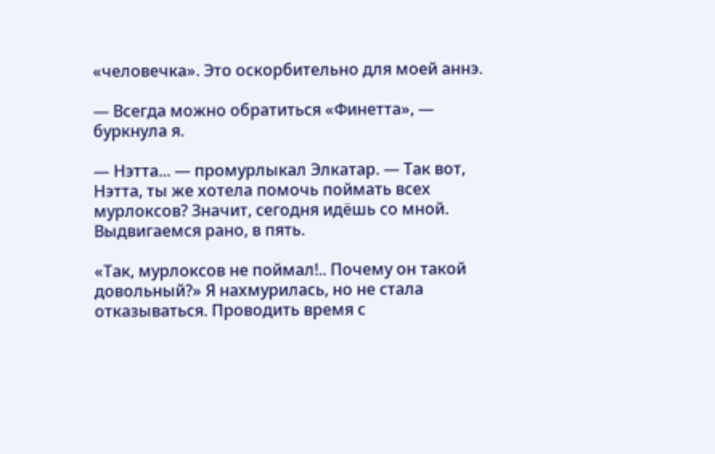«человечка». Это оскорбительно для моей аннэ.

— Всегда можно обратиться «Финетта», — буркнула я.

— Нэтта... — промурлыкал Элкатар. — Так вот, Нэтта, ты же хотела помочь поймать всех мурлоксов? Значит, сегодня идёшь со мной. Выдвигаемся рано, в пять.

«Так, мурлоксов не поймал!.. Почему он такой довольный?» Я нахмурилась, но не стала отказываться. Проводить время с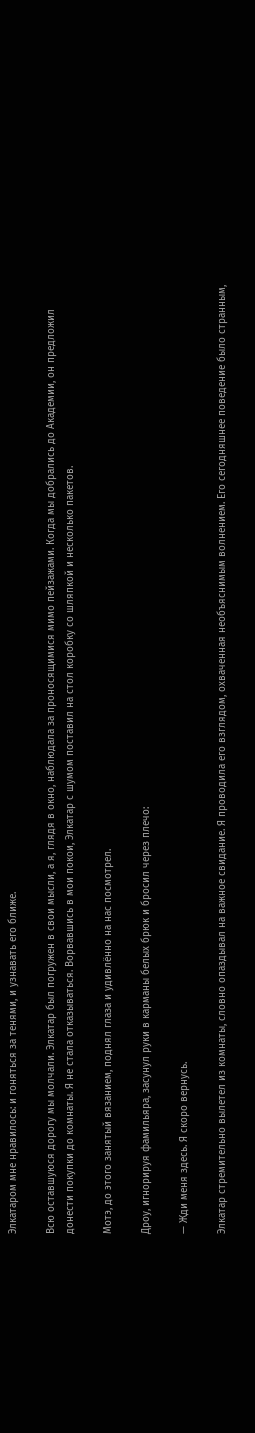Элкатаром мне нравилось: и гоняться за тенями, и узнавать его ближе.

Всю оставшуюся дорогу мы молчали. Элкатар был погружен в свои мысли, а я, глядя в окно, наблюдала за проносящимися мимо пейзажами. Когда мы добрались до Академии, он предложил донести покупки до комнаты. Я не стала отказываться. Ворвавшись в мои покои, Элкатар с шумом поставил на стол коробку со шляпкой и несколько пакетов.

Мотэ, до этого занятый вязанием, поднял глаза и удивлённо на нас посмотрел.

Дроу, игнорируя фамильяра, засунул руки в карманы белых брюк и бросил через плечо:

— Жди меня здесь. Я скоро вернусь.

Элкатар стремительно вылетел из комнаты, словно опаздывал на важное свидание. Я проводила его взглядом, охваченная необъяснимым волнением. Его сегодняшнее поведение было странным,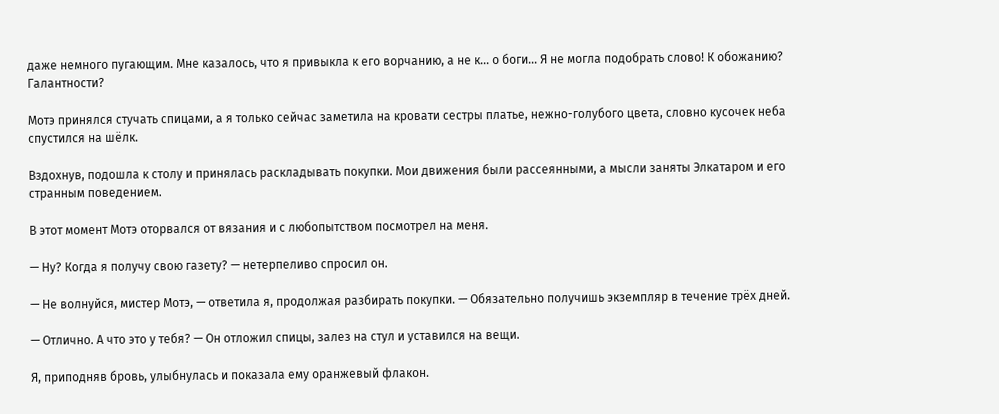даже немного пугающим. Мне казалось, что я привыкла к его ворчанию, а не к... о боги... Я не могла подобрать слово! К обожанию? Галантности?

Мотэ принялся стучать спицами, а я только сейчас заметила на кровати сестры платье, нежно-голубого цвета, словно кусочек неба спустился на шёлк.

Вздохнув, подошла к столу и принялась раскладывать покупки. Мои движения были рассеянными, а мысли заняты Элкатаром и его странным поведением.

В этот момент Мотэ оторвался от вязания и с любопытством посмотрел на меня.

— Ну? Когда я получу свою газету? — нетерпеливо спросил он.

— Не волнуйся, мистер Мотэ, — ответила я, продолжая разбирать покупки. — Обязательно получишь экземпляр в течение трёх дней.

— Отлично. А что это у тебя? — Он отложил спицы, залез на стул и уставился на вещи.

Я, приподняв бровь, улыбнулась и показала ему оранжевый флакон.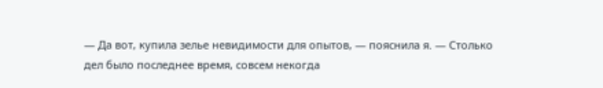— Да вот, купила зелье невидимости для опытов, — пояснила я. — Столько дел было последнее время, совсем некогда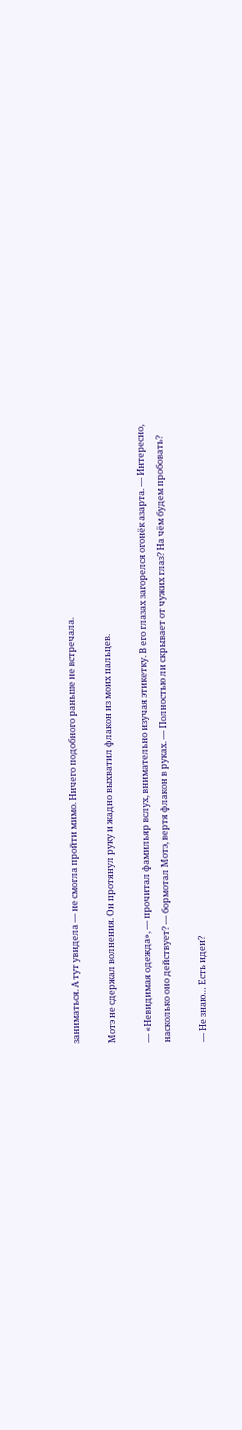заниматься. А тут увидела — не смогла пройти мимо. Ничего подобного раньше не встречала.

Мотэ не сдержал волнения. Он протянул руку и жадно выхватил флакон из моих пальцев.

— «Невидимая одежда», — прочитал фамильяр вслух, внимательно изучая этикетку. В его глазах загорелся огонёк азарта. — Интересно, насколько оно действует? — бормотал Мотэ, вертя флакон в руках. — Полностью ли скрывает от чужих глаз? На чём будем пробовать?

— Не знаю… Есть идеи?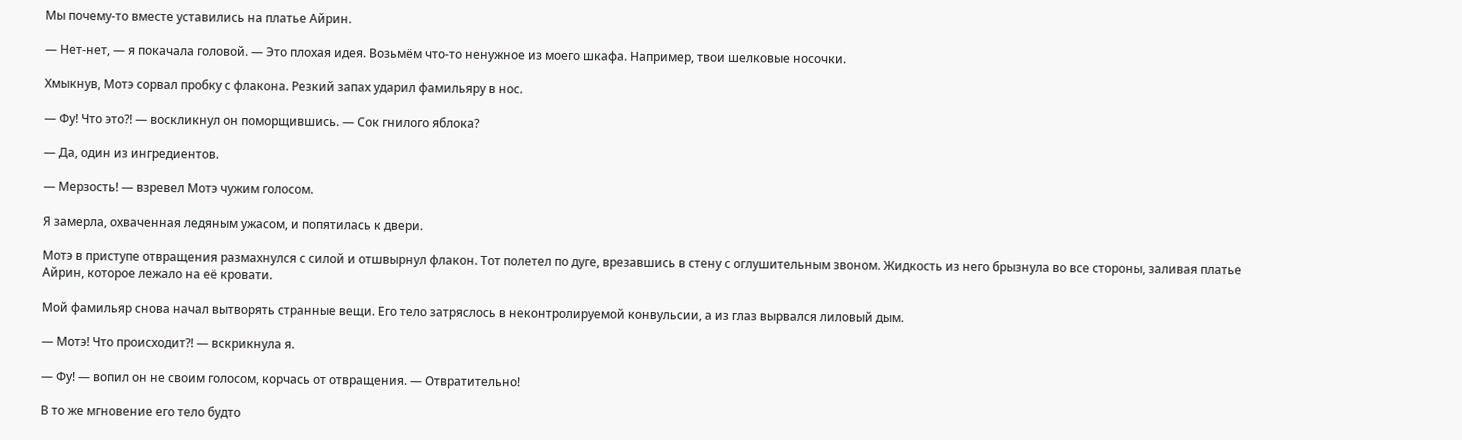Мы почему-то вместе уставились на платье Айрин.

— Нет-нет, — я покачала головой. — Это плохая идея. Возьмём что-то ненужное из моего шкафа. Например, твои шелковые носочки.

Хмыкнув, Мотэ сорвал пробку с флакона. Резкий запах ударил фамильяру в нос.

— Фу! Что это?! — воскликнул он поморщившись. — Сок гнилого яблока?

— Да, один из ингредиентов.

— Мерзость! — взревел Мотэ чужим голосом.

Я замерла, охваченная ледяным ужасом, и попятилась к двери.

Мотэ в приступе отвращения размахнулся с силой и отшвырнул флакон. Тот полетел по дуге, врезавшись в стену с оглушительным звоном. Жидкость из него брызнула во все стороны, заливая платье Айрин, которое лежало на её кровати.

Мой фамильяр снова начал вытворять странные вещи. Его тело затряслось в неконтролируемой конвульсии, а из глаз вырвался лиловый дым.

— Мотэ! Что происходит?! — вскрикнула я.

— Фу! — вопил он не своим голосом, корчась от отвращения. — Отвратительно!

В то же мгновение его тело будто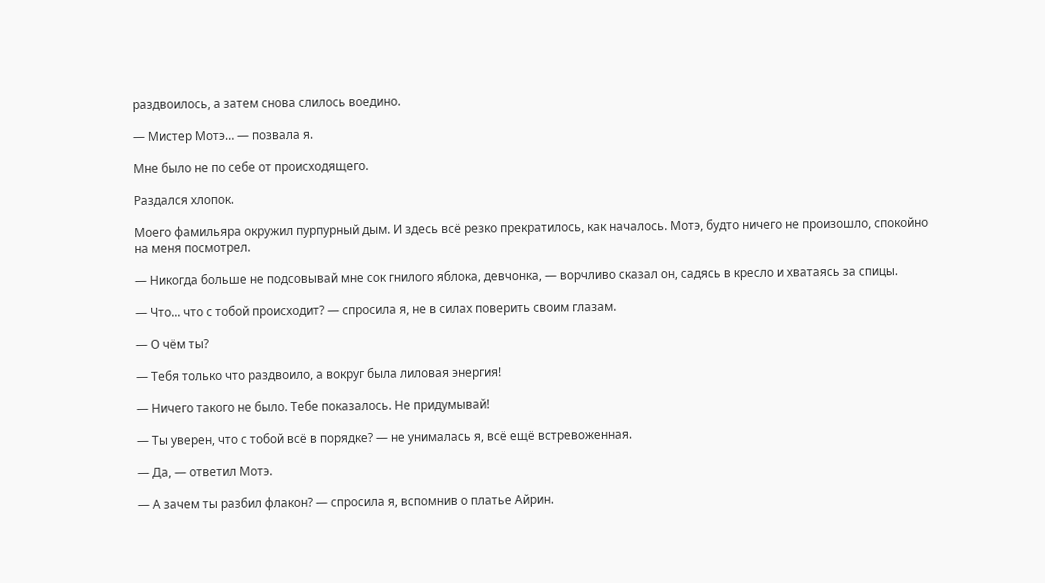раздвоилось, а затем снова слилось воедино.

— Мистер Мотэ… — позвала я.

Мне было не по себе от происходящего.

Раздался хлопок.

Моего фамильяра окружил пурпурный дым. И здесь всё резко прекратилось, как началось. Мотэ, будто ничего не произошло, спокойно на меня посмотрел.

— Никогда больше не подсовывай мне сок гнилого яблока, девчонка, — ворчливо сказал он, садясь в кресло и хватаясь за спицы.

— Что... что с тобой происходит? — спросила я, не в силах поверить своим глазам.

— О чём ты?

— Тебя только что раздвоило, а вокруг была лиловая энергия!

— Ничего такого не было. Тебе показалось. Не придумывай!

— Ты уверен, что с тобой всё в порядке? — не унималась я, всё ещё встревоженная.

— Да, — ответил Мотэ.

— А зачем ты разбил флакон? — спросила я, вспомнив о платье Айрин.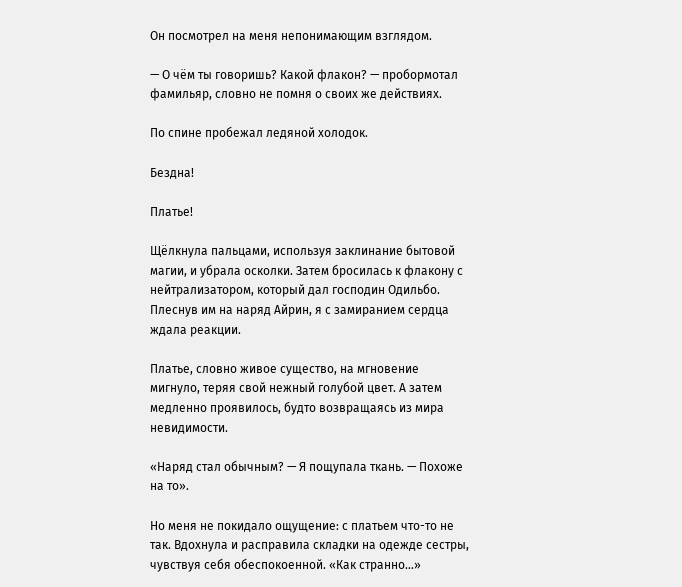Он посмотрел на меня непонимающим взглядом.

— О чём ты говоришь? Какой флакон? — пробормотал фамильяр, словно не помня о своих же действиях.

По спине пробежал ледяной холодок.

Бездна!

Платье!

Щёлкнула пальцами, используя заклинание бытовой магии, и убрала осколки. Затем бросилась к флакону с нейтрализатором, который дал господин Одильбо. Плеснув им на наряд Айрин, я с замиранием сердца ждала реакции.

Платье, словно живое существо, на мгновение мигнуло, теряя свой нежный голубой цвет. А затем медленно проявилось, будто возвращаясь из мира невидимости.

«Наряд стал обычным? — Я пощупала ткань. — Похоже на то».

Но меня не покидало ощущение: с платьем что-то не так. Вдохнула и расправила складки на одежде сестры, чувствуя себя обеспокоенной. «Как странно…»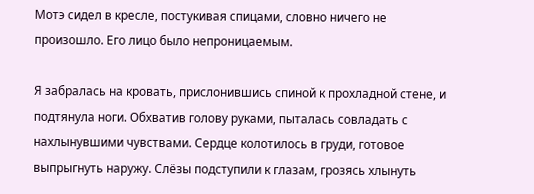Мотэ сидел в кресле, постукивая спицами, словно ничего не произошло. Его лицо было непроницаемым.

Я забралась на кровать, прислонившись спиной к прохладной стене, и подтянула ноги. Обхватив голову руками, пыталась совладать с нахлынувшими чувствами. Сердце колотилось в груди, готовое выпрыгнуть наружу. Слёзы подступили к глазам, грозясь хлынуть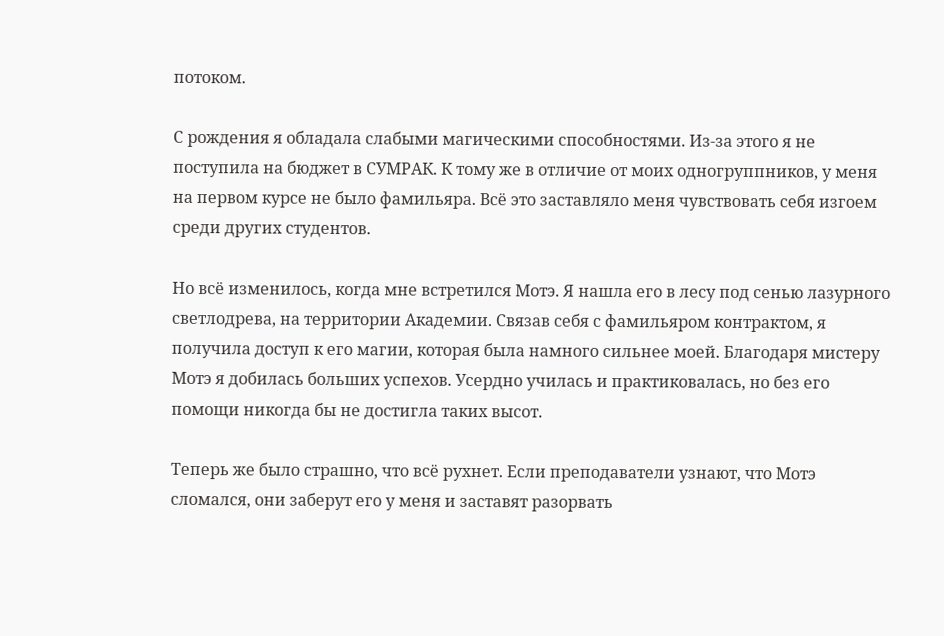потоком.

С рождения я обладала слабыми магическими способностями. Из-за этого я не поступила на бюджет в СУМРАК. К тому же в отличие от моих одногруппников, у меня на первом курсе не было фамильяра. Всё это заставляло меня чувствовать себя изгоем среди других студентов.

Но всё изменилось, когда мне встретился Мотэ. Я нашла его в лесу под сенью лазурного светлодрева, на территории Академии. Связав себя с фамильяром контрактом, я получила доступ к его магии, которая была намного сильнее моей. Благодаря мистеру Мотэ я добилась больших успехов. Усердно училась и практиковалась, но без его помощи никогда бы не достигла таких высот.

Теперь же было страшно, что всё рухнет. Если преподаватели узнают, что Мотэ сломался, они заберут его у меня и заставят разорвать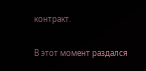контракт.

В этот момент раздался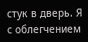стук в дверь. Я с облегчением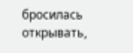бросилась открывать,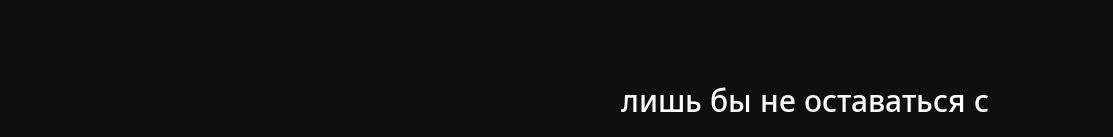лишь бы не оставаться с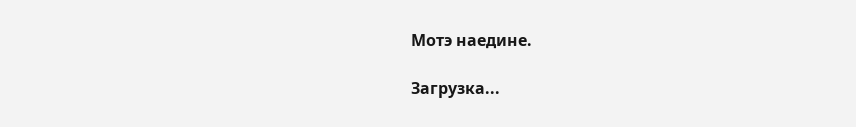Мотэ наедине.

Загрузка...